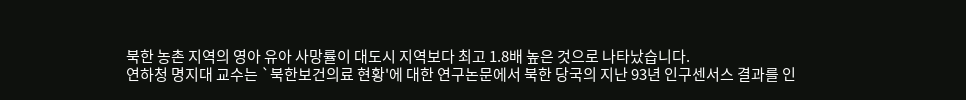북한 농촌 지역의 영아 유아 사망률이 대도시 지역보다 최고 1.8배 높은 것으로 나타났습니다.
연하청 명지대 교수는 `북한보건의료 현황'에 대한 연구논문에서 북한 당국의 지난 93년 인구센서스 결과를 인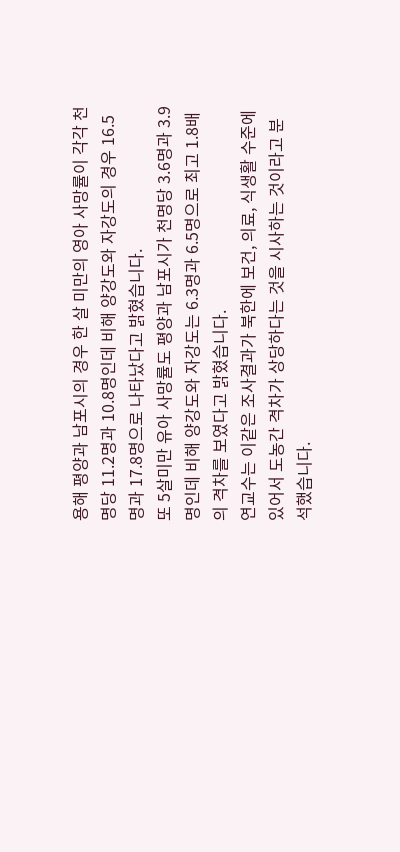용해 평양과 남포시의 경우 한 살 미만의 영아 사망률이 각각 천명당 11.2명과 10.8명인데 비해 양강도와 자강도의 경우 16.5명과 17.8명으로 나타났다고 밝혔습니다.
또 5살미만 유아 사망률도 평양과 남포시가 천명당 3.6명과 3.9명인데 비해 양강도와 자강도는 6.3명과 6.5명으로 최고 1.8배의 격차를 보였다고 밝혔습니다.
연교수는 이같은 조사결과가 북한에 보건, 의료, 식생활 수준에 있어서 도농간 격차가 상당하다는 것을 시사하는 것이라고 분석했습니다.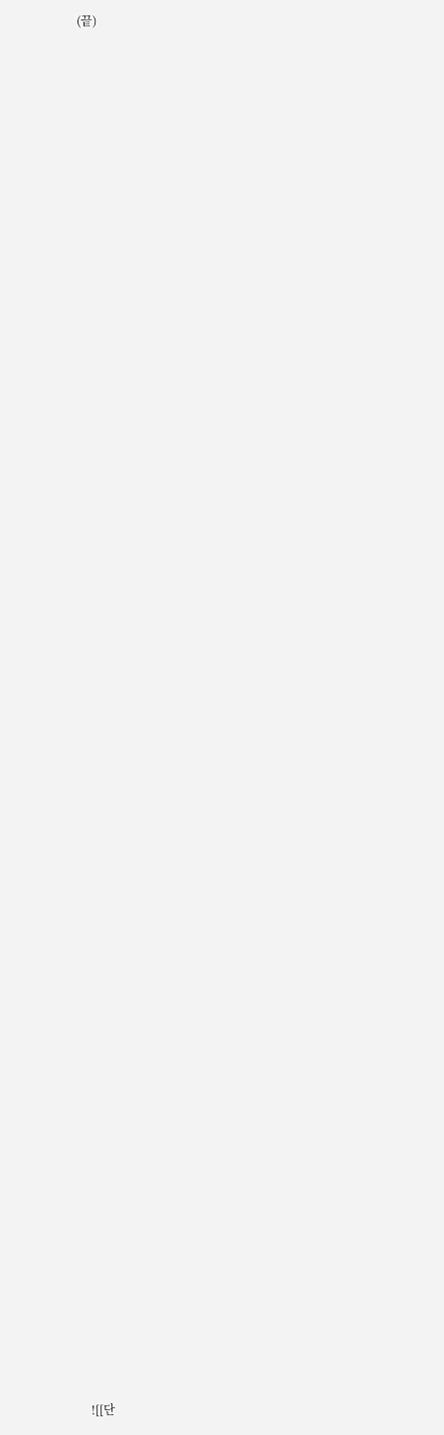(끝)

















































![[단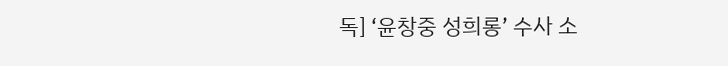독] ‘윤창중 성희롱’ 수사 소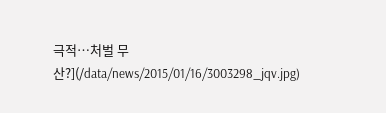극적…처벌 무산?](/data/news/2015/01/16/3003298_jqv.jpg)